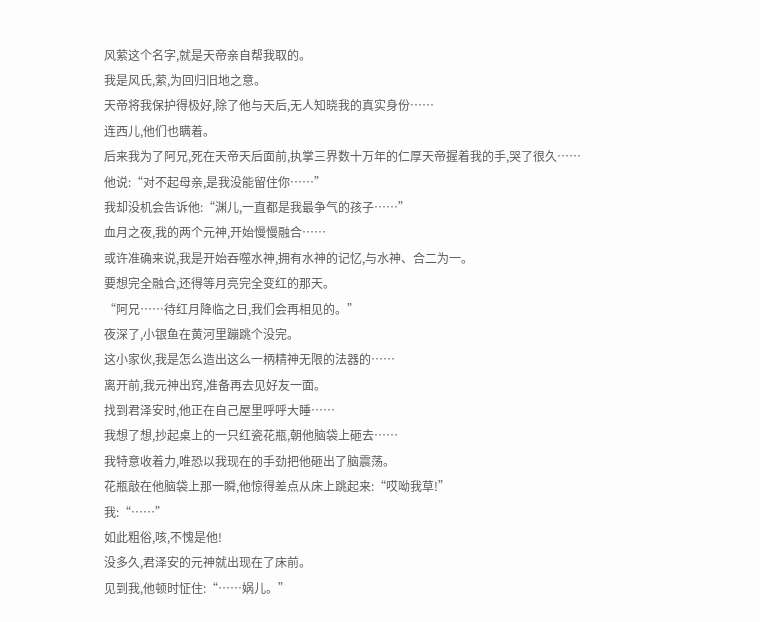风萦这个名字,就是天帝亲自帮我取的。
我是风氏,萦,为回归旧地之意。
天帝将我保护得极好,除了他与天后,无人知晓我的真实身份……
连西儿,他们也瞒着。
后来我为了阿兄,死在天帝天后面前,执掌三界数十万年的仁厚天帝握着我的手,哭了很久……
他说:“对不起母亲,是我没能留住你……”
我却没机会告诉他:“渊儿,一直都是我最争气的孩子……”
血月之夜,我的两个元神,开始慢慢融合……
或许准确来说,我是开始吞噬水神,拥有水神的记忆,与水神、合二为一。
要想完全融合,还得等月亮完全变红的那天。
“阿兄……待红月降临之日,我们会再相见的。”
夜深了,小银鱼在黄河里蹦跳个没完。
这小家伙,我是怎么造出这么一柄精神无限的法器的……
离开前,我元神出窍,准备再去见好友一面。
找到君泽安时,他正在自己屋里呼呼大睡……
我想了想,抄起桌上的一只红瓷花瓶,朝他脑袋上砸去……
我特意收着力,唯恐以我现在的手劲把他砸出了脑震荡。
花瓶敲在他脑袋上那一瞬,他惊得差点从床上跳起来:“哎呦我草!”
我:“……”
如此粗俗,咳,不愧是他!
没多久,君泽安的元神就出现在了床前。
见到我,他顿时怔住:“……娲儿。”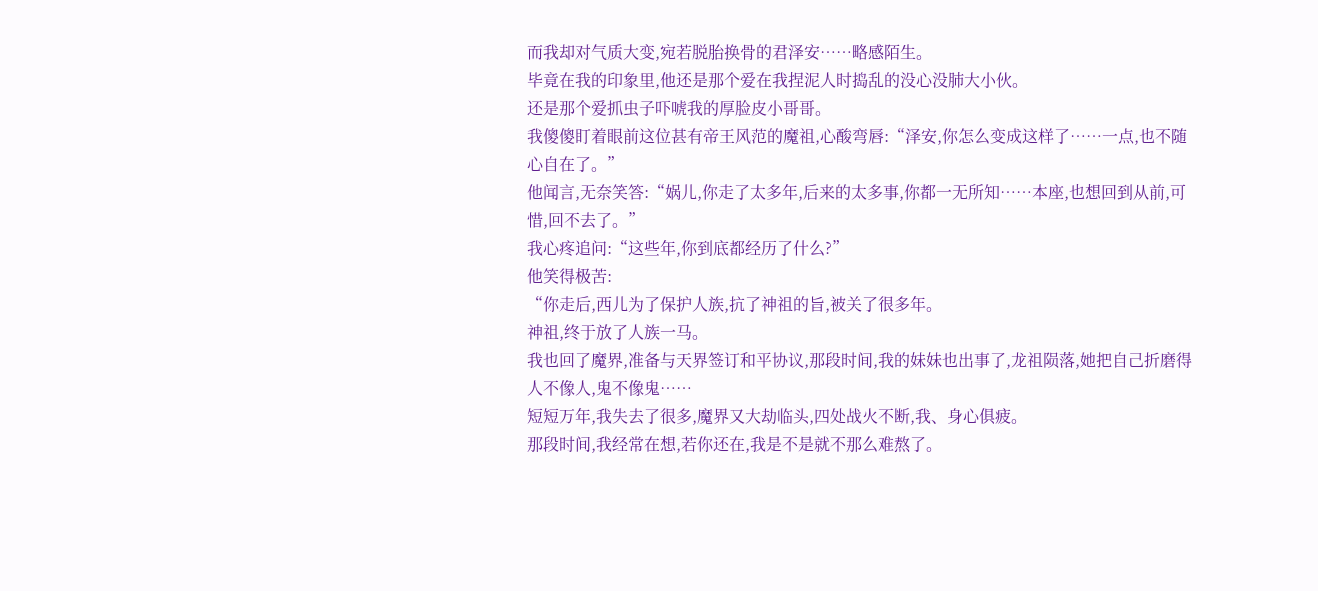而我却对气质大变,宛若脱胎换骨的君泽安……略感陌生。
毕竟在我的印象里,他还是那个爱在我捏泥人时捣乱的没心没肺大小伙。
还是那个爱抓虫子吓唬我的厚脸皮小哥哥。
我傻傻盯着眼前这位甚有帝王风范的魔祖,心酸弯唇:“泽安,你怎么变成这样了……一点,也不随心自在了。”
他闻言,无奈笑答:“娲儿,你走了太多年,后来的太多事,你都一无所知……本座,也想回到从前,可惜,回不去了。”
我心疼追问:“这些年,你到底都经历了什么?”
他笑得极苦:
“你走后,西儿为了保护人族,抗了神祖的旨,被关了很多年。
神祖,终于放了人族一马。
我也回了魔界,准备与天界签订和平协议,那段时间,我的妹妹也出事了,龙祖陨落,她把自己折磨得人不像人,鬼不像鬼……
短短万年,我失去了很多,魔界又大劫临头,四处战火不断,我、身心俱疲。
那段时间,我经常在想,若你还在,我是不是就不那么难熬了。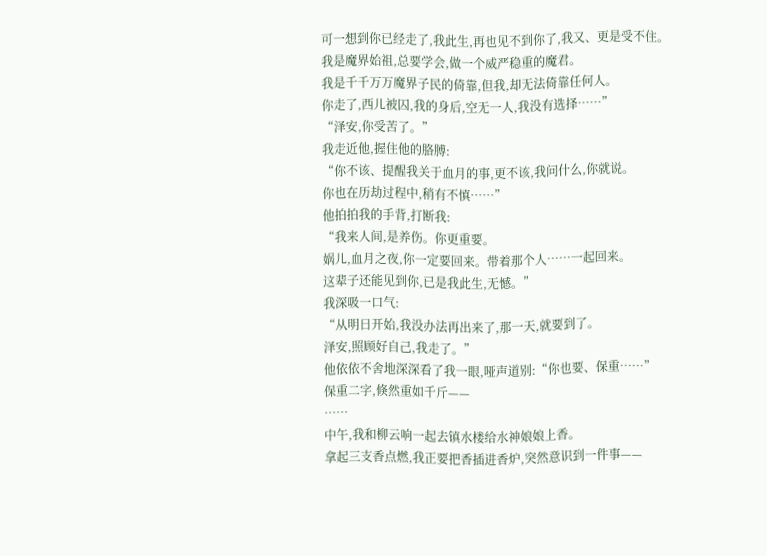可一想到你已经走了,我此生,再也见不到你了,我又、更是受不住。
我是魔界始祖,总要学会,做一个威严稳重的魔君。
我是千千万万魔界子民的倚靠,但我,却无法倚靠任何人。
你走了,西儿被囚,我的身后,空无一人,我没有选择……”
“泽安,你受苦了。”
我走近他,握住他的胳膊:
“你不该、提醒我关于血月的事,更不该,我问什么,你就说。
你也在历劫过程中,稍有不慎……”
他拍拍我的手背,打断我:
“我来人间,是养伤。你更重要。
娲儿,血月之夜,你一定要回来。带着那个人……一起回来。
这辈子还能见到你,已是我此生,无憾。”
我深吸一口气:
“从明日开始,我没办法再出来了,那一天,就要到了。
泽安,照顾好自己,我走了。”
他依依不舍地深深看了我一眼,哑声道别:“你也要、保重……”
保重二字,倏然重如千斤——
……
中午,我和柳云响一起去镇水楼给水神娘娘上香。
拿起三支香点燃,我正要把香插进香炉,突然意识到一件事——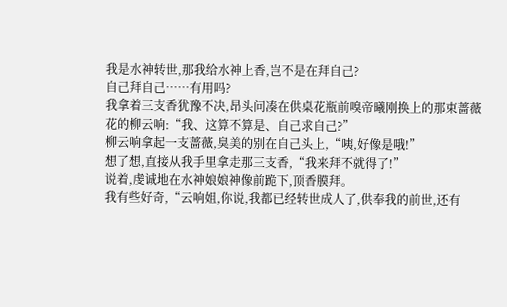我是水神转世,那我给水神上香,岂不是在拜自己?
自己拜自己……有用吗?
我拿着三支香犹豫不决,昂头问凑在供桌花瓶前嗅帝曦刚换上的那束蔷薇花的柳云响:“我、这算不算是、自己求自己?”
柳云响拿起一支蔷薇,臭美的别在自己头上,“咦,好像是哦!”
想了想,直接从我手里拿走那三支香,“我来拜不就得了!”
说着,虔诚地在水神娘娘神像前跪下,顶香膜拜。
我有些好奇,“云响姐,你说,我都已经转世成人了,供奉我的前世,还有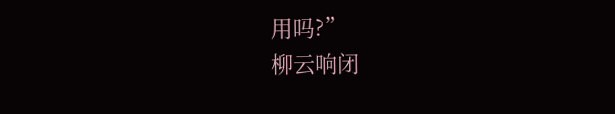用吗?”
柳云响闭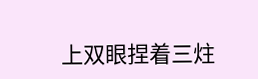上双眼捏着三炷